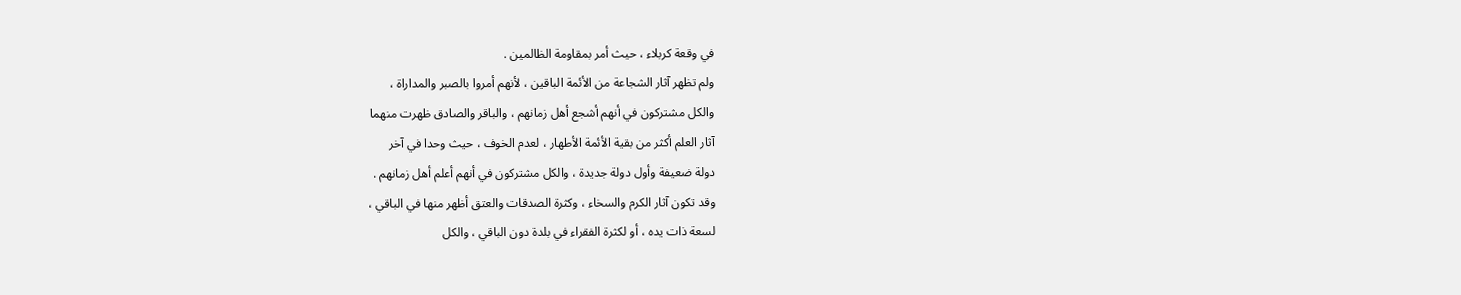في وقعة كربلاء ، حيث أمر بمقاومة الظالمين .
ولم تظهر آثار الشجاعة من الأئمة الباقين ، لأنهم أمروا بالصبر والمداراة ،
والكل مشتركون في أنهم أشجع أهل زمانهم ، والباقر والصادق ظهرت منهما
آثار العلم أكثر من بقية الأئمة الأطهار ، لعدم الخوف ، حيث وحدا في آخر
دولة ضعيفة وأول دولة جديدة ، والكل مشتركون في أنهم أعلم أهل زمانهم .
وقد تكون آثار الكرم والسخاء ، وكثرة الصدقات والعتق أظهر منها في الباقي ،
لسعة ذات يده ، أو لكثرة الفقراء في بلدة دون الباقي ، والكل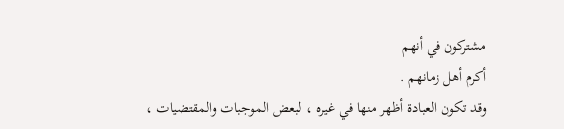مشتركون في أنهم
أكرم أهل زمانهم .
وقد تكون العبادة أظهر منها في غيره ، لبعض الموجبات والمقتضيات ،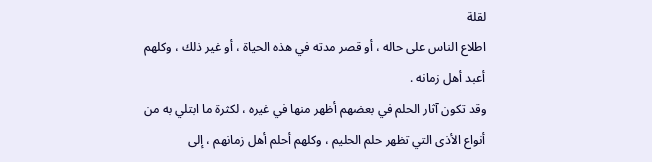لقلة
اطلاع الناس على حاله ، أو قصر مدته في هذه الحياة ، أو غير ذلك ، وكلهم
أعبد أهل زمانه .
وقد تكون آثار الحلم في بعضهم أظهر منها في غيره ، لكثرة ما ابتلي به من
أنواع الأذى التي تظهر حلم الحليم ، وكلهم أحلم أهل زمانهم ، إلى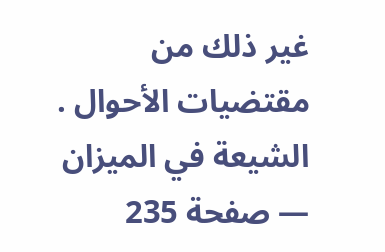غير ذلك من
مقتضيات الأحوال .
الشيعة في الميزان — صفحة 235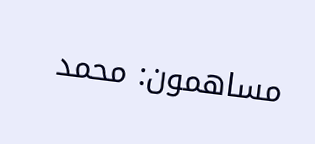مساهمون: محمد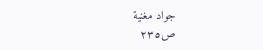جواد مغنية
ص٢٣٥